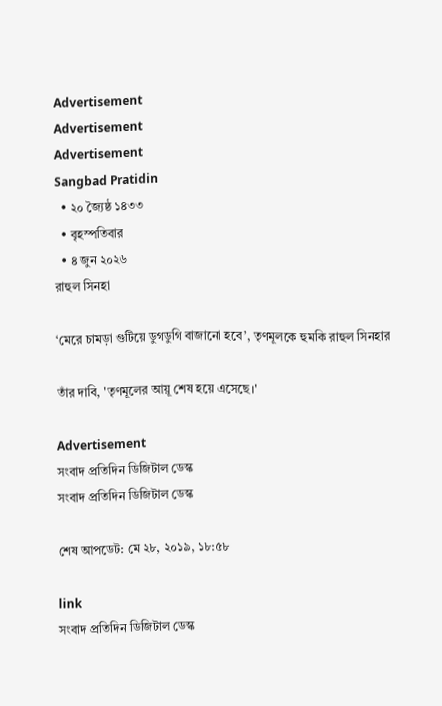Advertisement
Advertisement
Advertisement
Sangbad Pratidin
  • ২০ জ্যৈষ্ঠ ১৪৩৩
  • বৃহস্পতিবার
  • ৪ জুন ২০২৬
রাহুল সিনহা

‘মেরে চামড়া গুটিয়ে ডুগডুগি বাজানো হবে’, তৃণমূলকে হুমকি রাহুল সিনহার

তাঁর দাবি, 'তৃণমূলের আয়ূ শেষ হয়ে এসেছে।'

Advertisement
সংবাদ প্রতিদিন ডিজিটাল ডেস্ক
সংবাদ প্রতিদিন ডিজিটাল ডেস্ক

শেষ আপডেট: মে ২৮, ২০১৯, ১৮:৫৮

link
সংবাদ প্রতিদিন ডিজিটাল ডেস্ক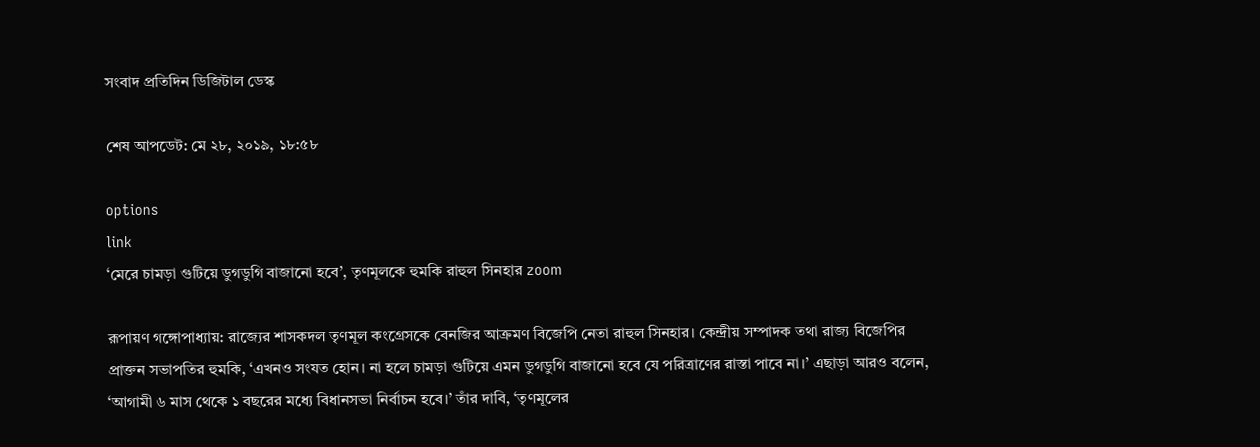সংবাদ প্রতিদিন ডিজিটাল ডেস্ক

শেষ আপডেট: মে ২৮, ২০১৯, ১৮:৫৮

options
link
‘মেরে চামড়া গুটিয়ে ডুগডুগি বাজানো হবে’, তৃণমূলকে হুমকি রাহুল সিনহার zoom

রূপায়ণ গঙ্গোপাধ্যায়: রাজ্যের শাসকদল তৃণমূল কংগ্রেসকে বেনজির আক্রমণ বিজেপি নেতা রাহুল সিনহার। কেন্দ্রীয় সম্পাদক তথা রাজ্য বিজেপির প্রাক্তন সভাপতির হুমকি, ‘এখনও সংযত হোন। না হলে চামড়া গুটিয়ে এমন ডুগডুগি বাজানো হবে যে পরিত্রাণের রাস্তা পাবে না।’ এছাড়া আরও বলেন, ‘আগামী ৬ মাস থেকে ১ বছরের মধ্যে বিধানসভা নির্বাচন হবে।’ তাঁর দাবি, ‘তৃণমূলের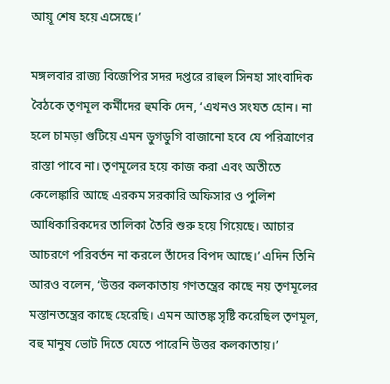আয়ূ শেষ হয়ে এসেছে।’

মঙ্গলবার রাজ্য বিজেপির সদর দপ্তরে রাহুল সিনহা সাংবাদিক বৈঠকে তৃণমূল কর্মীদের হুমকি দেন, ‘এখনও সংযত হোন। না হলে চামড়া গুটিয়ে এমন ডুগডুগি বাজানো হবে যে পরিত্রাণের রাস্তা পাবে না। তৃণমূলের হয়ে কাজ করা এবং অতীতে কেলেঙ্কারি আছে এরকম সরকারি অফিসার ও পুলিশ আধিকারিকদের তালিকা তৈরি শুরু হয়ে গিয়েছে। আচার আচরণে পরিবর্তন না করলে তাঁদের বিপদ আছে।’ এদিন তিনি আরও বলেন, ‘উত্তর কলকাতায় গণতন্ত্রের কাছে নয় তৃণমূলের মস্তানতন্ত্রের কাছে হেরেছি। এমন আতঙ্ক সৃষ্টি করেছিল তৃণমূল, বহু মানুষ ভোট দিতে যেতে পারেনি উত্তর কলকাতায়।’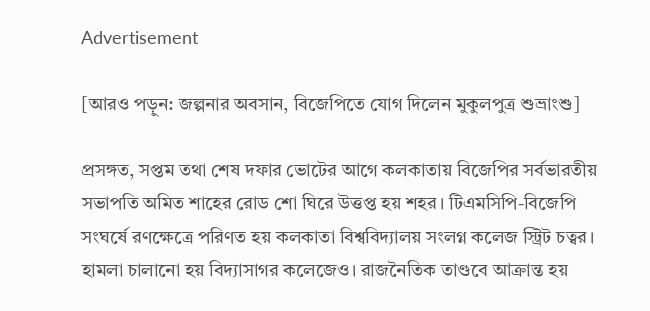Advertisement

[আরও পড়ুন: জল্পনার অবসান, বিজেপিতে যোগ দিলেন মুকুলপুত্র শুভ্রাংশু]

প্রসঙ্গত, সপ্তম তথা শেষ দফার ভোটের আগে কলকাতায় বিজেপির সর্বভারতীয় সভাপতি অমিত শাহের রোড শো ঘিরে উত্তপ্ত হয় শহর। টিএমসিপি-বিজেপি সংঘর্ষে রণক্ষেত্রে পরিণত হয় কলকাতা বিশ্ববিদ্যালয় সংলগ্ন কলেজ স্ট্রিট চত্বর। হামলা চালানো হয় বিদ্যাসাগর কলেজেও। রাজনৈতিক তাণ্ডবে আক্রান্ত হয়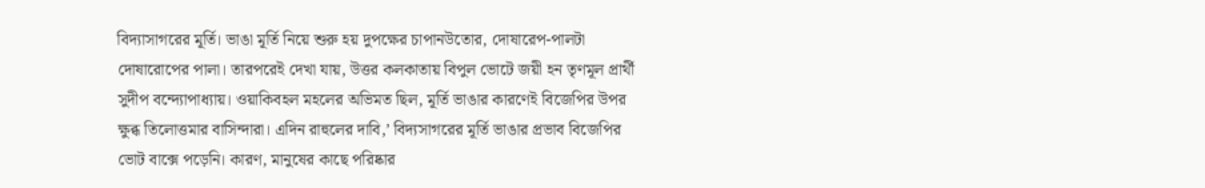বিদ্যাসাগরের মূর্তি। ভাঙা মূর্তি নিয়ে শুরু হয় দুপক্ষের চাপানউতোর, দোষারেপ-পালটা দোষারোপের পালা। তারপরেই দেখা যায়, উত্তর কলকাতায় বিপুল ভোটে জয়ী হন তৃণমূল প্রার্থী সুদীপ বন্দ্যোপাধ্যায়। ওয়াকিবহল মহলের অভিমত ছিল, মূর্তি ভাঙার কারণেই বিজেপির উপর ক্ষুব্ধ তিলোত্তমার বাসিন্দারা। এদিন রাহুলের দাবি,’ বিদ্যসাগরের মূর্তি ভাঙার প্রভাব বিজেপির ভোট বাক্সে পড়েনি। কারণ, মানুষের কাছে পরিষ্কার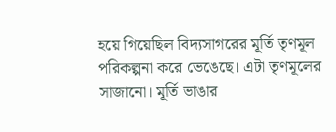হয়ে গিয়েছিল বিদ্যসাগরের মূর্তি তৃণমূল পরিকল্পনা করে ভেঙেছে। এটা তৃণমূলের সাজানো। মূর্তি ভাঙার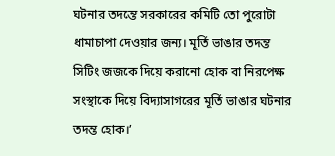ঘটনার তদন্তে সরকারের কমিটি তো পুরোটা ধামাচাপা দেওয়ার জন্য। মূর্তি ভাঙার তদন্ত সিটিং জজকে দিয়ে করানো হোক বা নিরপেক্ষ সংস্থাকে দিয়ে বিদ্যাসাগরের মূর্তি ভাঙার ঘটনার তদন্ত হোক।’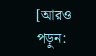[আরও পড়ুন: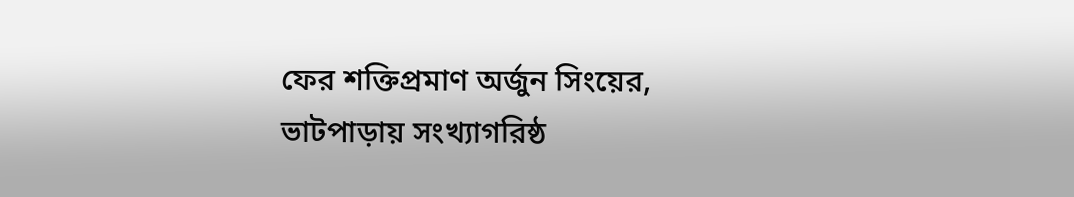ফের শক্তিপ্রমাণ অর্জুন সিংয়ের, ভাটপাড়ায় সংখ্যাগরিষ্ঠ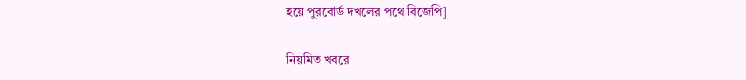হয়ে পুরবোর্ড দখলের পথে বিজেপি]

নিয়মিত খবরে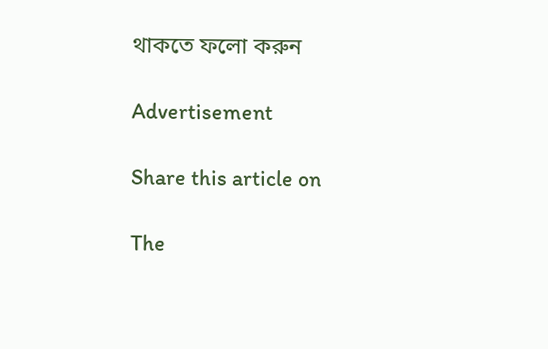থাকতে ফলো করুন

Advertisement

Share this article on

The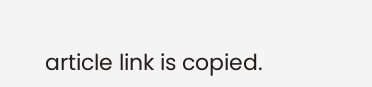article link is copied.